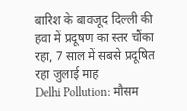बारिश के बावजूद दिल्ली की हवा में प्रदूषण का स्तर चौंका रहा, 7 साल में सबसे प्रदूषित रहा जुलाई माह
Delhi Pollution: मौसम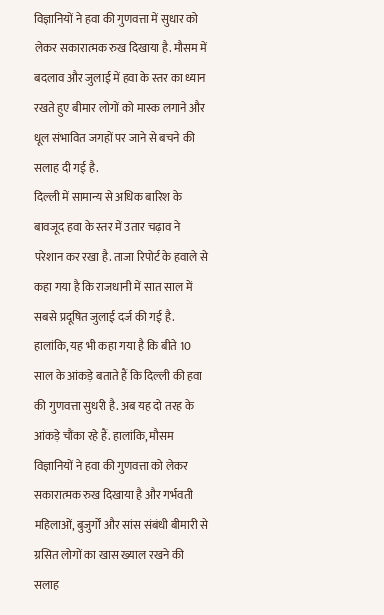विज्ञानियों ने हवा की गुणवत्ता में सुधार को लेकर सकारात्मक रुख दिखाया है. मौसम में बदलाव और जुलाई में हवा के स्तर का ध्यान रखते हुए बीमार लोगों को मास्क लगाने और धूल संभावित जगहों पर जाने से बचने की सलाह दी गई है.
दिल्ली में सामान्य से अधिक बारिश के बावजूद हवा के स्तर में उतार चढ़ाव ने परेशान कर रखा है. ताजा रिपोर्ट के हवाले से कहा गया है कि राजधानी में सात साल में सबसे प्रदूषित जुलाई दर्ज की गई है. हालांकि, यह भी कहा गया है कि बीते 10 साल के आंकड़े बताते हैं कि दिल्ली की हवा की गुणवत्ता सुधरी है. अब यह दो तरह के आंकड़े चौंका रहे हैं. हालांकि, मौसम विज्ञानियों ने हवा की गुणवत्ता को लेकर सकारात्मक रुख दिखाया है और गर्भवती महिलाओं, बुजुर्गों और सांस संबंधी बीमारी से ग्रसित लोगों का खास ख्याल रखने की सलाह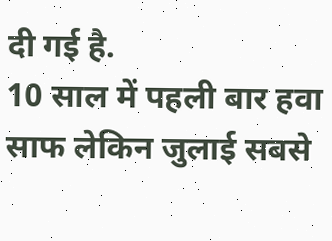दी गई है.
10 साल में पहली बार हवा साफ लेकिन जुलाई सबसे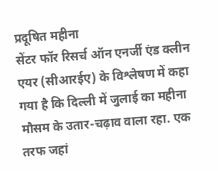प्रदूषित महीना
सेंटर फॉर रिसर्च ऑन एनर्जी एंड क्लीन एयर (सीआरईए) के विश्लेषण में कहा गया है कि दिल्ली में जुलाई का महीना मौसम के उतार-चढ़ाव वाला रहा. एक तरफ जहां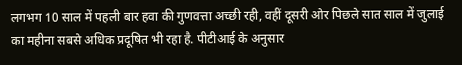लगभग 10 साल में पहली बार हवा की गुणवत्ता अच्छी रही, वहीं दूसरी ओर पिछले सात साल में जुलाई का महीना सबसे अधिक प्रदूषित भी रहा है. पीटीआई के अनुसार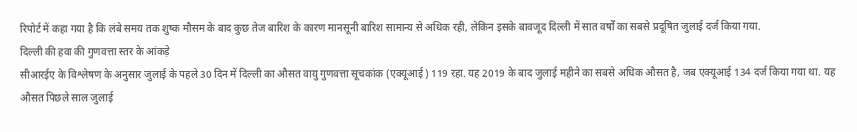रिपोर्ट में कहा गया है कि लंबे समय तक शुष्क मौसम के बाद कुछ तेज बारिश के कारण मानसूनी बारिश सामान्य से अधिक रही, लेकिन इसके बावजूद दिल्ली में सात वर्षों का सबसे प्रदूषित जुलाई दर्ज किया गया.
दिल्ली की हवा की गुणवत्ता स्तर के आंकड़े
सीआरईए के विश्लेषण के अनुसार जुलाई के पहले 30 दिन में दिल्ली का औसत वायु गुणवत्ता सूचकांक (एक्यूआई) 119 रहा. यह 2019 के बाद जुलाई महीने का सबसे अधिक औसत है, जब एक्यूआई 134 दर्ज किया गया था. यह औसत पिछले साल जुलाई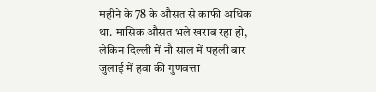महीने के 78 के औसत से काफी अधिक था. मासिक औसत भले खराब रहा हो, लेकिन दिल्ली में नौ साल में पहली बार जुलाई में हवा की गुणवत्ता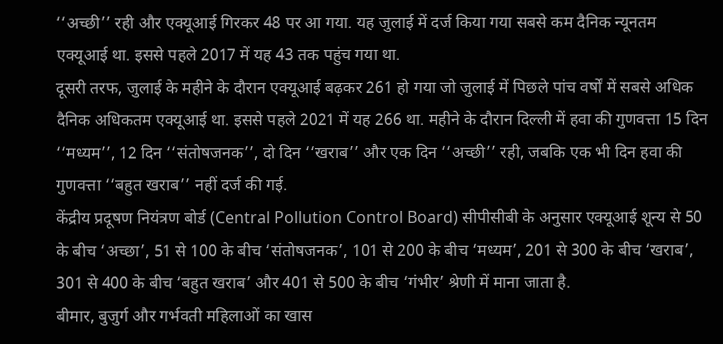‘‘अच्छी’’ रही और एक्यूआई गिरकर 48 पर आ गया. यह जुलाई में दर्ज किया गया सबसे कम दैनिक न्यूनतम एक्यूआई था. इससे पहले 2017 में यह 43 तक पहुंच गया था.
दूसरी तरफ, जुलाई के महीने के दौरान एक्यूआई बढ़कर 261 हो गया जो जुलाई में पिछले पांच वर्षों में सबसे अधिक दैनिक अधिकतम एक्यूआई था. इससे पहले 2021 में यह 266 था. महीने के दौरान दिल्ली में हवा की गुणवत्ता 15 दिन ‘‘मध्यम’’, 12 दिन ‘‘संतोषजनक’’, दो दिन ‘‘खराब’’ और एक दिन ‘‘अच्छी’’ रही, जबकि एक भी दिन हवा की गुणवत्ता ‘‘बहुत खराब’’ नहीं दर्ज की गई.
केंद्रीय प्रदूषण नियंत्रण बोर्ड (Central Pollution Control Board) सीपीसीबी के अनुसार एक्यूआई शून्य से 50 के बीच ‘अच्छा’, 51 से 100 के बीच ‘संतोषजनक’, 101 से 200 के बीच ‘मध्यम’, 201 से 300 के बीच ‘खराब’, 301 से 400 के बीच ‘बहुत खराब’ और 401 से 500 के बीच ‘गंभीर’ श्रेणी में माना जाता है.
बीमार, बुजुर्ग और गर्भवती महिलाओं का खास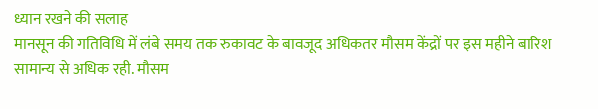ध्यान रखने की सलाह
मानसून की गतिविधि में लंबे समय तक रुकावट के बावजूद अधिकतर मौसम केंद्रों पर इस महीने बारिश सामान्य से अधिक रही. मौसम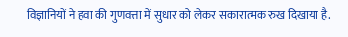विज्ञानियों ने हवा की गुणवत्ता में सुधार को लेकर सकारात्मक रुख दिखाया है.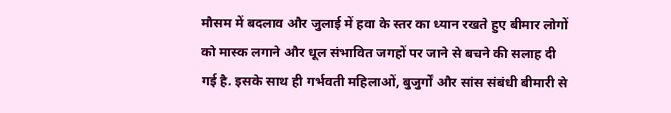मौसम में बदलाव और जुलाई में हवा के स्तर का ध्यान रखते हुए बीमार लोगों को मास्क लगाने और धूल संभावित जगहों पर जाने से बचने की सलाह दी गई है. इसके साथ ही गर्भवती महिलाओं, बुजुर्गों और सांस संबंधी बीमारी से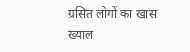ग्रसित लोगों का खास ख्याल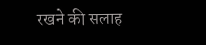रखने की सलाह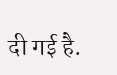दी गई है.